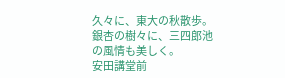久々に、東大の秋散歩。
銀杏の樹々に、三四郎池の風情も美しく。
安田講堂前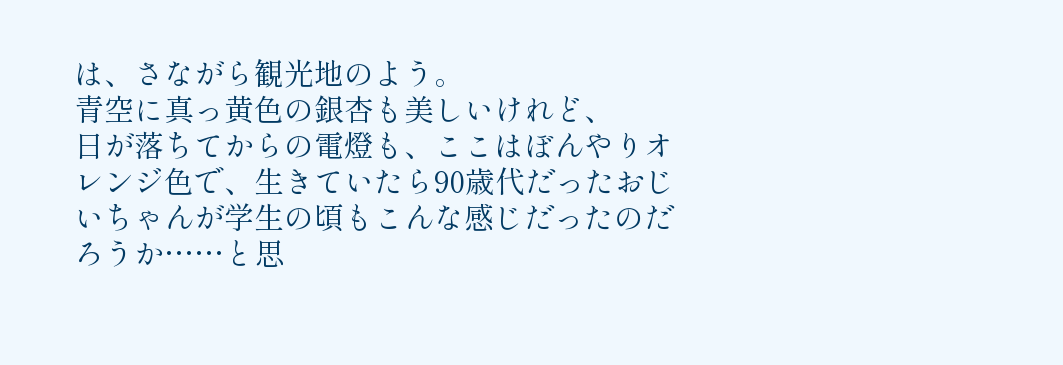は、さながら観光地のよう。
青空に真っ黄色の銀杏も美しいけれど、
日が落ちてからの電燈も、ここはぼんやりオレンジ色で、生きていたら90歳代だったおじいちゃんが学生の頃もこんな感じだったのだろうか……と思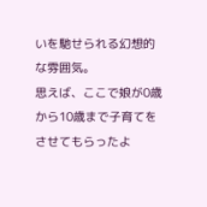いを馳せられる幻想的な雰囲気。
思えば、ここで娘が0歳から10歳まで子育てをさせてもらったよ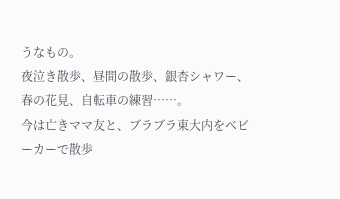うなもの。
夜泣き散歩、昼間の散歩、銀杏シャワー、春の花見、自転車の練習……。
今は亡きママ友と、ブラブラ東大内をベビーカーで散歩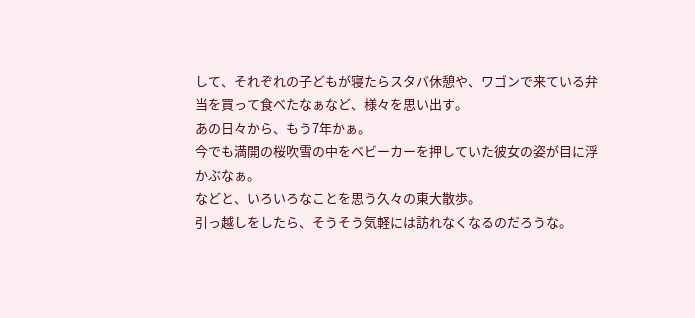して、それぞれの子どもが寝たらスタバ休憩や、ワゴンで来ている弁当を買って食べたなぁなど、様々を思い出す。
あの日々から、もう7年かぁ。
今でも満開の桜吹雪の中をベビーカーを押していた彼女の姿が目に浮かぶなぁ。
などと、いろいろなことを思う久々の東大散歩。
引っ越しをしたら、そうそう気軽には訪れなくなるのだろうな。